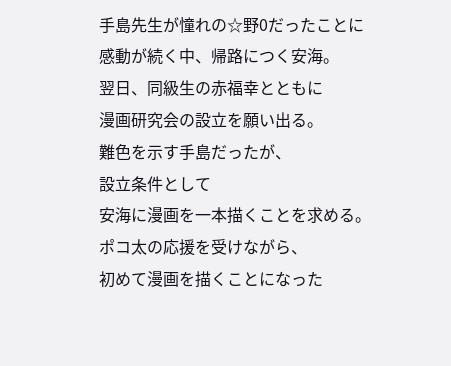手島先生が憧れの☆野0だったことに
感動が続く中、帰路につく安海。
翌日、同級生の赤福幸とともに
漫画研究会の設立を願い出る。
難色を示す手島だったが、
設立条件として
安海に漫画を一本描くことを求める。
ポコ太の応援を受けながら、
初めて漫画を描くことになった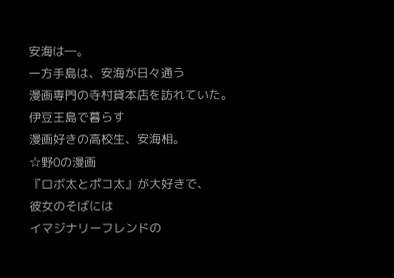安海は―。
一方手島は、安海が日々通う
漫画専門の寺村貸本店を訪れていた。
伊豆王島で暮らす
漫画好きの高校生、安海相。
☆野0の漫画
『ロボ太とポコ太』が大好きで、
彼女のそばには
イマジナリーフレンドの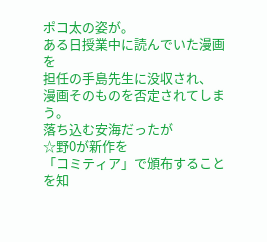ポコ太の姿が。
ある日授業中に読んでいた漫画を
担任の手島先生に没収され、
漫画そのものを否定されてしまう。
落ち込む安海だったが
☆野0が新作を
「コミティア」で頒布することを知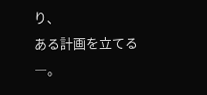り、
ある計画を立てる―。